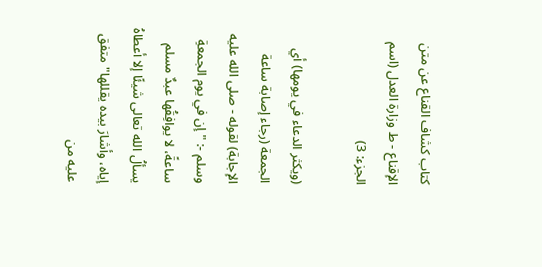كتاب كشاف القناع عن متن الإقناع - ط وزارة العدل (اسم الجزء: 3)

(ويكثر الدعاء في يومها) أي الجمعة (رجاء إصابة ساعة الإجابة) لقوله - صلى الله عليه وسلم -: "إن في يوم الجمعةِ ساعةً، لا يوافِقُها عبدٌ مسلم يسألُ الله تعالى شيئًا إلا أعطاهُ إياه، وأشارَ بيده يقللها" متفق عليه من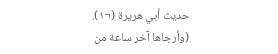حديث أبي هريرة (¬١).
(وأرجاها آخر ساعة من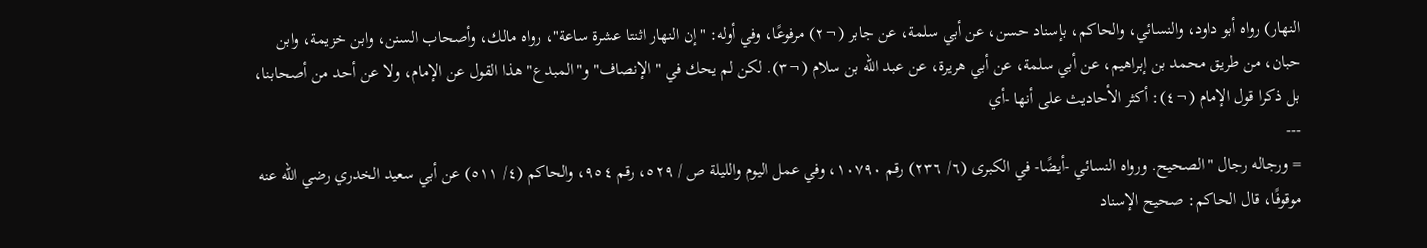النهار) رواه أبو داود، والنسائي، والحاكم، بإسناد حسن، عن أبي سلمة، عن جابر (¬٢) مرفوعًا، وفي أوله: "إن النهار اثنتا عشرة ساعة"، رواه مالك، وأصحاب السنن، وابن خزيمة، وابن حبان، من طريق محمد بن إبراهيم، عن أبي سلمة، عن أبي هريرة، عن عبد الله بن سلام (¬٣). لكن لم يحك في "الإنصاف" و"المبدع" هذا القول عن الإمام، ولا عن أحد من أصحابنا، بل ذكرا قول الإمام (¬٤): أكثر الأحاديث على أنها -أي
---
= ورجاله رجال "الصحيح. ورواه النسائي -أيضًا- في الكبرى (٦/ ٢٣٦) رقم ١٠٧٩٠، وفي عمل اليوم والليلة ص / ٥٢٩، رقم ٩٥٤، والحاكم (٤/ ٥١١) عن أبي سعيد الخدري رضي الله عنه موقوفًا، قال الحاكم: صحيح الإسناد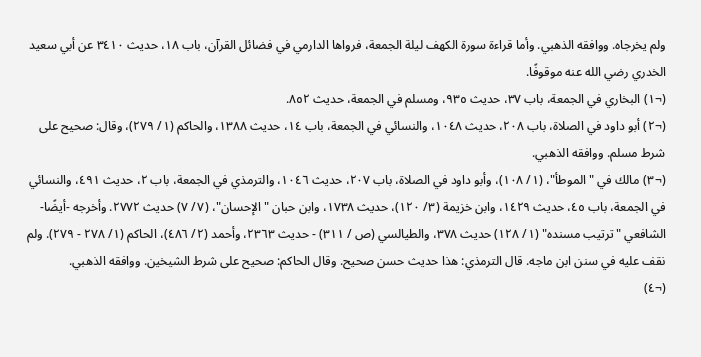ولم يخرجاه. ووافقه الذهبي. وأما قراءة سورة الكهف ليلة الجمعة، فرواها الدارمي في فضائل القرآن، باب ١٨، حديث ٣٤١٠ عن أبي سعيد الخدري رضي الله عنه موقوفًا.
(¬١) البخاري في الجمعة، باب ٣٧، حديث ٩٣٥، ومسلم في الجمعة، حديث ٨٥٢.
(¬٢) أبو داود في الصلاة، باب ٢٠٨، حديث ١٠٤٨، والنسائي في الجمعة، باب ١٤، حديث ١٣٨٨، والحاكم (١/ ٢٧٩)، وقال: صحيح على شرط مسلم. ووافقه الذهبي.
(¬٣) مالك في "الموطأ"، (١/ ١٠٨)، وأبو داود في الصلاة، باب ٢٠٧، حديث ١٠٤٦، والترمذي في الجمعة، باب ٢، حديث ٤٩١، والنسائي في الجمعة، باب ٤٥، حديث ١٤٢٩، وابن خزيمة (٣/ ١٢٠)، حديث ١٧٣٨، وابن حبان "الإحسان"، (٧/ ٧) حديث ٢٧٧٢. وأخرجه -أيضًا- الشافعي "ترتيب مسنده" (١/ ١٢٨) حديث ٣٧٨، والطيالسي (ص / ٣١١) - حديث ٢٣٦٣، وأحمد (٢/ ٤٨٦)، الحاكم (١/ ٢٧٨ - ٢٧٩). ولم نقف عليه في سنن ابن ماجه. قال الترمذي: هذا حديث حسن صحيح. وقال الحاكم: صحيح على شرط الشيخين. ووافقه الذهبي.
(¬٤)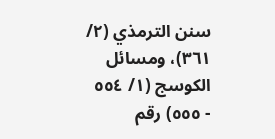سنن الترمذي (٢/ ٣٦١)، ومسائل الكوسج (١/ ٥٥٤ - ٥٥٥) رقم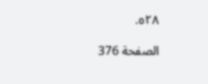٥٢٨.

الصفحة 376